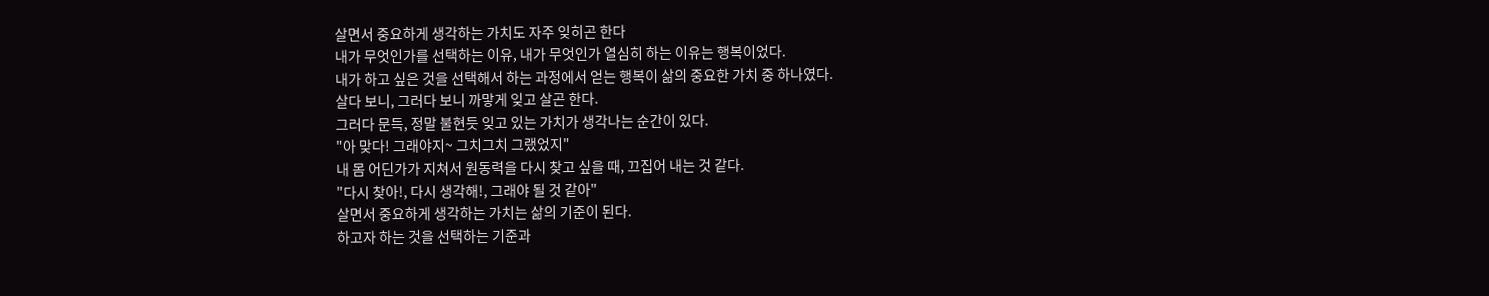살면서 중요하게 생각하는 가치도 자주 잊히곤 한다
내가 무엇인가를 선택하는 이유, 내가 무엇인가 열심히 하는 이유는 행복이었다.
내가 하고 싶은 것을 선택해서 하는 과정에서 얻는 행복이 삶의 중요한 가치 중 하나였다.
살다 보니, 그러다 보니 까맣게 잊고 살곤 한다.
그러다 문득, 정말 불현듯 잊고 있는 가치가 생각나는 순간이 있다.
"아 맞다! 그래야지~ 그치그치 그랬었지"
내 몸 어딘가가 지쳐서 원동력을 다시 찾고 싶을 때, 끄집어 내는 것 같다.
"다시 찾아!, 다시 생각해!, 그래야 될 것 같아"
살면서 중요하게 생각하는 가치는 삶의 기준이 된다.
하고자 하는 것을 선택하는 기준과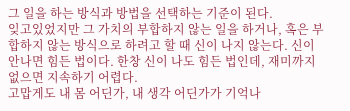그 일을 하는 방식과 방법을 선택하는 기준이 된다.
잊고있었지만 그 가치의 부합하지 않는 일을 하거나, 혹은 부합하지 않는 방식으로 하려고 할 때 신이 나지 않는다. 신이 안나면 힘든 법이다. 한창 신이 나도 힘든 법인데, 재미까지 없으면 지속하기 어렵다.
고맙게도 내 몸 어딘가, 내 생각 어딘가가 기억나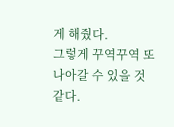게 해줬다.
그렇게 꾸역꾸역 또 나아갈 수 있을 것 같다.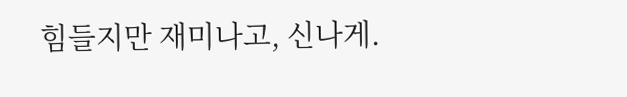힘들지만 재미나고, 신나게.